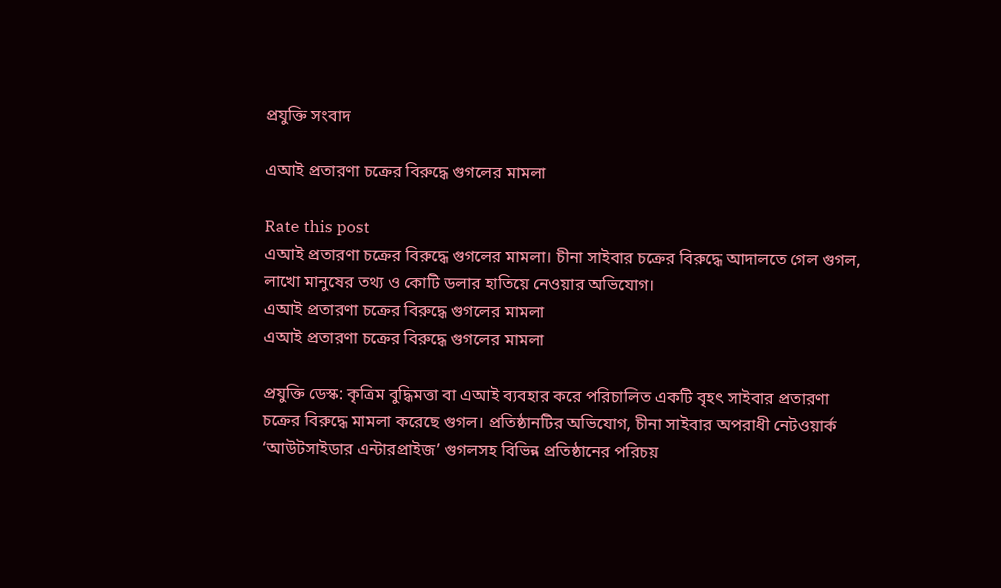প্রযুক্তি সংবাদ

এআই প্রতারণা চক্রের বিরুদ্ধে গুগলের মামলা

Rate this post
এআই প্রতারণা চক্রের বিরুদ্ধে গুগলের মামলা। চীনা সাইবার চক্রের বিরুদ্ধে আদালতে গেল গুগল, লাখো মানুষের তথ্য ও কোটি ডলার হাতিয়ে নেওয়ার অভিযোগ।
এআই প্রতারণা চক্রের বিরুদ্ধে গুগলের মামলা
এআই প্রতারণা চক্রের বিরুদ্ধে গুগলের মামলা

প্রযুক্তি ডেস্ক: কৃত্রিম বুদ্ধিমত্তা বা এআই ব্যবহার করে পরিচালিত একটি বৃহৎ সাইবার প্রতারণা চক্রের বিরুদ্ধে মামলা করেছে গুগল। প্রতিষ্ঠানটির অভিযোগ, চীনা সাইবার অপরাধী নেটওয়ার্ক ‘আউটসাইডার এন্টারপ্রাইজ’ গুগলসহ বিভিন্ন প্রতিষ্ঠানের পরিচয়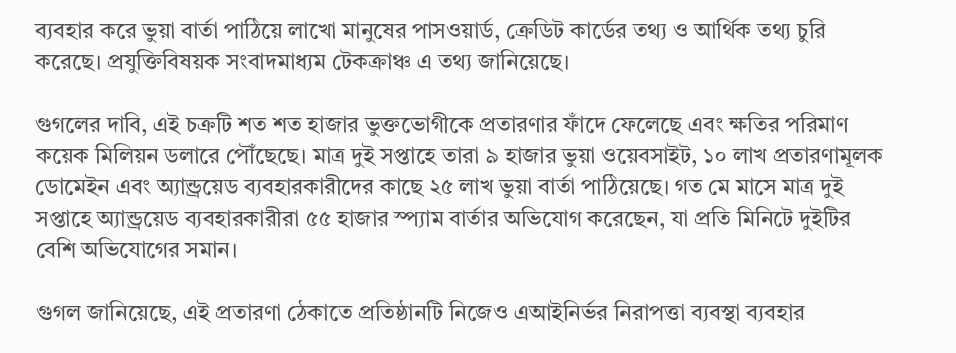ব্যবহার করে ভুয়া বার্তা পাঠিয়ে লাখো মানুষের পাসওয়ার্ড, ক্রেডিট কার্ডের তথ্য ও আর্থিক তথ্য চুরি করেছে। প্রযুক্তিবিষয়ক সংবাদমাধ্যম টেকক্রাঞ্চ এ তথ্য জানিয়েছে।

গুগলের দাবি, এই চক্রটি শত শত হাজার ভুক্তভোগীকে প্রতারণার ফাঁদে ফেলেছে এবং ক্ষতির পরিমাণ কয়েক মিলিয়ন ডলারে পৌঁছেছে। মাত্র দুই সপ্তাহে তারা ৯ হাজার ভুয়া ওয়েবসাইট, ১০ লাখ প্রতারণামূলক ডোমেইন এবং অ্যান্ড্রয়েড ব্যবহারকারীদের কাছে ২৫ লাখ ভুয়া বার্তা পাঠিয়েছে। গত মে মাসে মাত্র দুই সপ্তাহে অ্যান্ড্রয়েড ব্যবহারকারীরা ৫৫ হাজার স্প্যাম বার্তার অভিযোগ করেছেন, যা প্রতি মিনিটে দুইটির বেশি অভিযোগের সমান।

গুগল জানিয়েছে, এই প্রতারণা ঠেকাতে প্রতিষ্ঠানটি নিজেও এআইনির্ভর নিরাপত্তা ব্যবস্থা ব্যবহার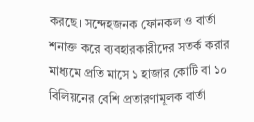করছে। সন্দেহজনক ফোনকল ও বার্তা শনাক্ত করে ব্যবহারকারীদের সতর্ক করার মাধ্যমে প্রতি মাসে ১ হাজার কোটি বা ১০ বিলিয়নের বেশি প্রতারণামূলক বার্তা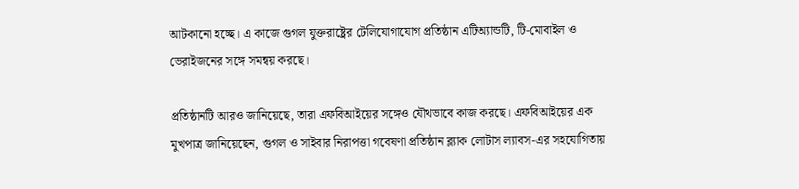আটকানো হচ্ছে। এ কাজে গুগল যুক্তরাষ্ট্রের টেলিযোগাযোগ প্রতিষ্ঠান এটিঅ্যান্ডটি, টি-মোবাইল ও ভেরাইজনের সঙ্গে সমন্বয় করছে।

প্রতিষ্ঠানটি আরও জানিয়েছে, তারা এফবিআইয়ের সঙ্গেও যৌথভাবে কাজ করছে। এফবিআইয়ের এক মুখপাত্র জানিয়েছেন, গুগল ও সাইবার নিরাপত্তা গবেষণা প্রতিষ্ঠান ব্ল্যাক লোটাস ল্যাবস-এর সহযোগিতায়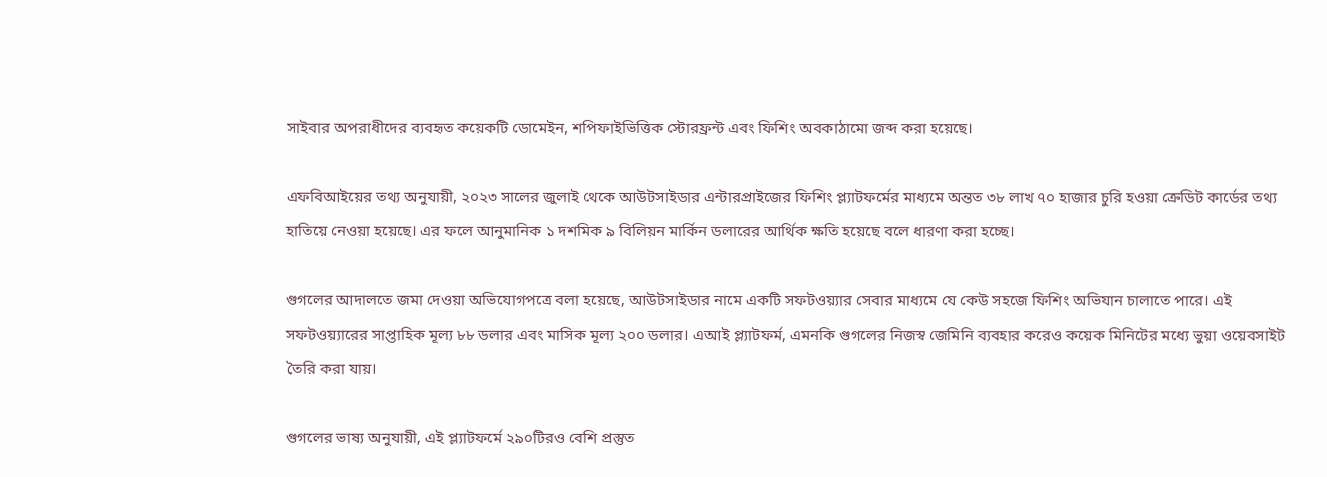সাইবার অপরাধীদের ব্যবহৃত কয়েকটি ডোমেইন, শপিফাইভিত্তিক স্টোরফ্রন্ট এবং ফিশিং অবকাঠামো জব্দ করা হয়েছে।

এফবিআইয়ের তথ্য অনুযায়ী, ২০২৩ সালের জুলাই থেকে আউটসাইডার এন্টারপ্রাইজের ফিশিং প্ল্যাটফর্মের মাধ্যমে অন্তত ৩৮ লাখ ৭০ হাজার চুরি হওয়া ক্রেডিট কার্ডের তথ্য হাতিয়ে নেওয়া হয়েছে। এর ফলে আনুমানিক ১ দশমিক ৯ বিলিয়ন মার্কিন ডলারের আর্থিক ক্ষতি হয়েছে বলে ধারণা করা হচ্ছে।

গুগলের আদালতে জমা দেওয়া অভিযোগপত্রে বলা হয়েছে, আউটসাইডার নামে একটি সফটওয়্যার সেবার মাধ্যমে যে কেউ সহজে ফিশিং অভিযান চালাতে পারে। এই সফটওয়্যারের সাপ্তাহিক মূল্য ৮৮ ডলার এবং মাসিক মূল্য ২০০ ডলার। এআই প্ল্যাটফর্ম, এমনকি গুগলের নিজস্ব জেমিনি ব্যবহার করেও কয়েক মিনিটের মধ্যে ভুয়া ওয়েবসাইট তৈরি করা যায়।

গুগলের ভাষ্য অনুযায়ী, এই প্ল্যাটফর্মে ২৯০টিরও বেশি প্রস্তুত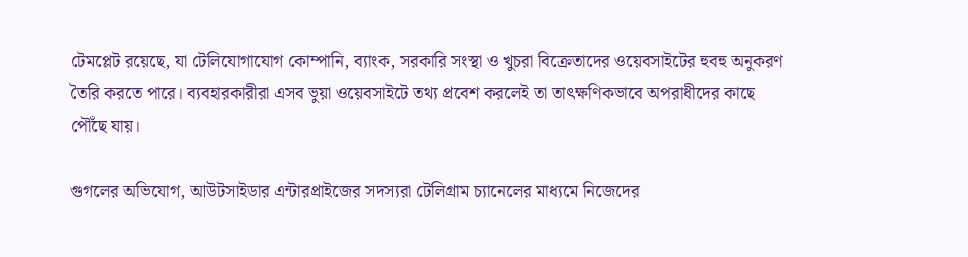টেমপ্লেট রয়েছে, যা টেলিযোগাযোগ কোম্পানি, ব্যাংক, সরকারি সংস্থা ও খুচরা বিক্রেতাদের ওয়েবসাইটের হুবহু অনুকরণ তৈরি করতে পারে। ব্যবহারকারীরা এসব ভুয়া ওয়েবসাইটে তথ্য প্রবেশ করলেই তা তাৎক্ষণিকভাবে অপরাধীদের কাছে পৌঁছে যায়।

গুগলের অভিযোগ, আউটসাইডার এন্টারপ্রাইজের সদস্যরা টেলিগ্রাম চ্যানেলের মাধ্যমে নিজেদের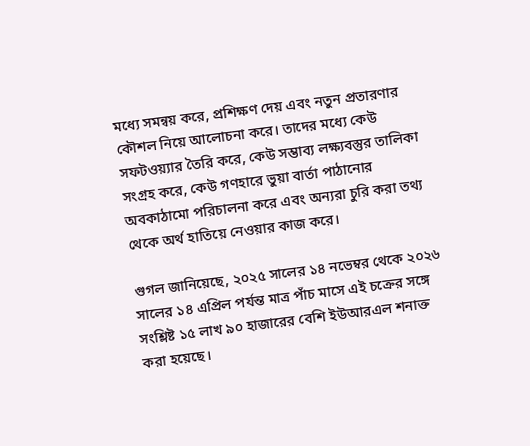মধ্যে সমন্বয় করে, প্রশিক্ষণ দেয় এবং নতুন প্রতারণার কৌশল নিয়ে আলোচনা করে। তাদের মধ্যে কেউ সফটওয়্যার তৈরি করে, কেউ সম্ভাব্য লক্ষ্যবস্তুর তালিকা সংগ্রহ করে, কেউ গণহারে ভুয়া বার্তা পাঠানোর অবকাঠামো পরিচালনা করে এবং অন্যরা চুরি করা তথ্য থেকে অর্থ হাতিয়ে নেওয়ার কাজ করে।

গুগল জানিয়েছে, ২০২৫ সালের ১৪ নভেম্বর থেকে ২০২৬ সালের ১৪ এপ্রিল পর্যন্ত মাত্র পাঁচ মাসে এই চক্রের সঙ্গে সংশ্লিষ্ট ১৫ লাখ ৯০ হাজারের বেশি ইউআরএল শনাক্ত করা হয়েছে।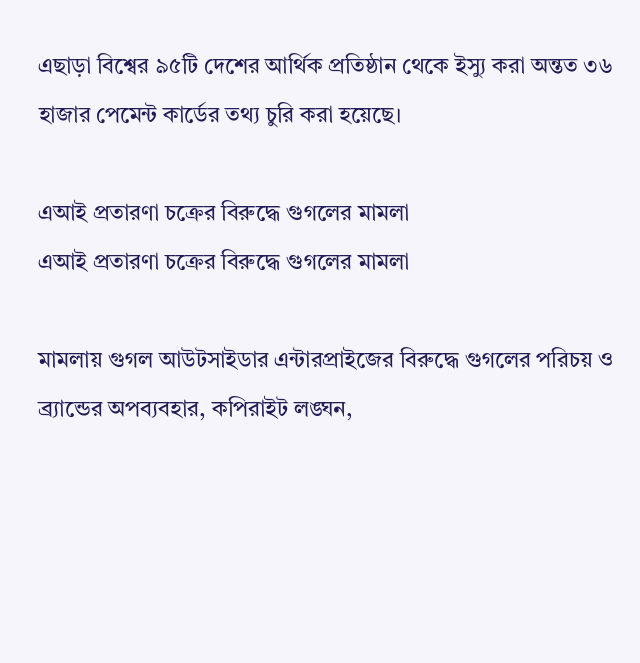এছাড়া বিশ্বের ৯৫টি দেশের আর্থিক প্রতিষ্ঠান থেকে ইস্যু করা অন্তত ৩৬ হাজার পেমেন্ট কার্ডের তথ্য চুরি করা হয়েছে।

এআই প্রতারণা চক্রের বিরুদ্ধে গুগলের মামলা
এআই প্রতারণা চক্রের বিরুদ্ধে গুগলের মামলা

মামলায় গুগল আউটসাইডার এন্টারপ্রাইজের বিরুদ্ধে গুগলের পরিচয় ও ব্র্যান্ডের অপব্যবহার, কপিরাইট লঙ্ঘন,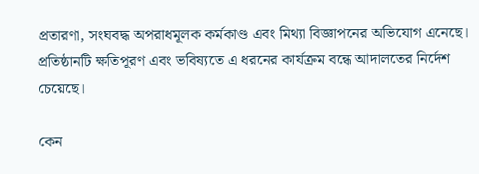প্রতারণা, সংঘবদ্ধ অপরাধমূলক কর্মকাণ্ড এবং মিথ্যা বিজ্ঞাপনের অভিযোগ এনেছে। প্রতিষ্ঠানটি ক্ষতিপূরণ এবং ভবিষ্যতে এ ধরনের কার্যক্রম বন্ধে আদালতের নির্দেশ চেয়েছে।

কেন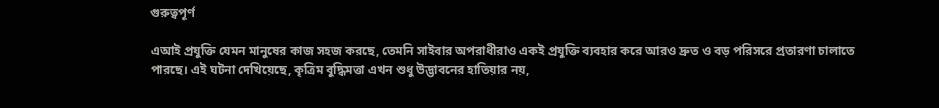গুরুত্বপূর্ণ

এআই প্রযুক্তি যেমন মানুষের কাজ সহজ করছে, তেমনি সাইবার অপরাধীরাও একই প্রযুক্তি ব্যবহার করে আরও দ্রুত ও বড় পরিসরে প্রতারণা চালাতে পারছে। এই ঘটনা দেখিয়েছে, কৃত্রিম বুদ্ধিমত্তা এখন শুধু উদ্ভাবনের হাতিয়ার নয়,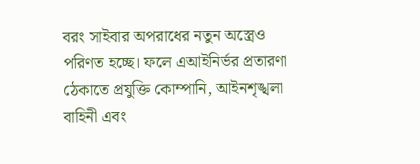বরং সাইবার অপরাধের নতুন অস্ত্রেও পরিণত হচ্ছে। ফলে এআইনির্ভর প্রতারণা ঠেকাতে প্রযুক্তি কোম্পানি, আইনশৃঙ্খলা বাহিনী এবং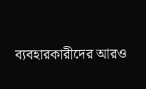ব্যবহারকারীদের আরও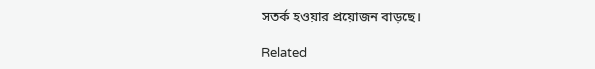সতর্ক হওয়ার প্রয়োজন বাড়ছে।

Related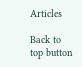Articles

Back to top button